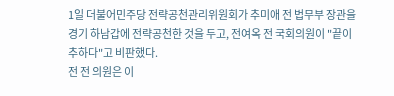1일 더불어민주당 전략공천관리위원회가 추미애 전 법무부 장관을 경기 하남갑에 전략공천한 것을 두고, 전여옥 전 국회의원이 "끝이 추하다"고 비판했다.
전 전 의원은 이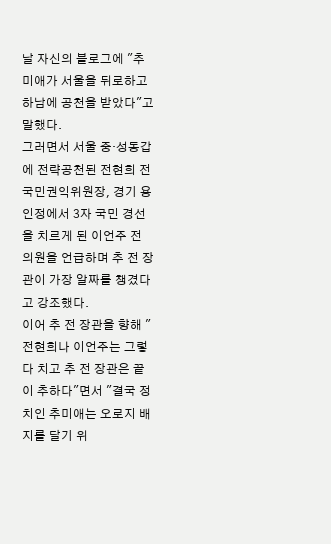날 자신의 블로그에 "추미애가 서울을 뒤로하고 하남에 공천을 받았다"고 말했다.
그러면서 서울 중·성동갑에 전략공천된 전현희 전 국민권익위원장, 경기 용인정에서 3자 국민 경선을 치르게 된 이언주 전 의원을 언급하며 추 전 장관이 가장 알짜를 챙겼다고 강조했다.
이어 추 전 장관을 향해 "전현희나 이언주는 그렇다 치고 추 전 장관은 끝이 추하다"면서 "결국 정치인 추미애는 오로지 배지를 달기 위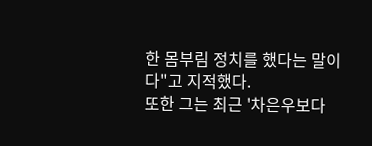한 몸부림 정치를 했다는 말이다"고 지적했다.
또한 그는 최근 '차은우보다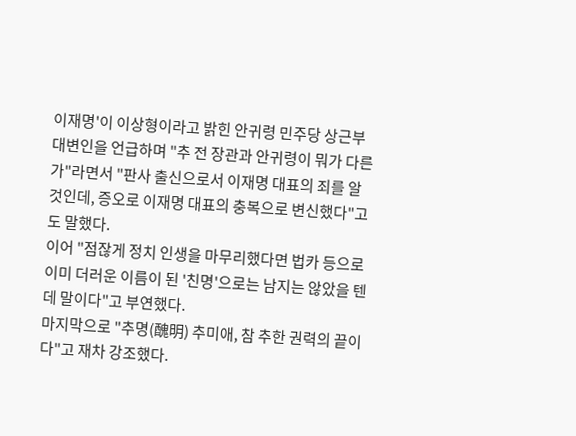이재명'이 이상형이라고 밝힌 안귀령 민주당 상근부대변인을 언급하며 "추 전 장관과 안귀령이 뭐가 다른가"라면서 "판사 출신으로서 이재명 대표의 죄를 알 것인데, 증오로 이재명 대표의 충복으로 변신했다"고도 말했다.
이어 "점잖게 정치 인생을 마무리했다면 법카 등으로 이미 더러운 이름이 된 '친명'으로는 남지는 않았을 텐데 말이다"고 부연했다.
마지막으로 "추명(醜明) 추미애, 참 추한 권력의 끝이다"고 재차 강조했다.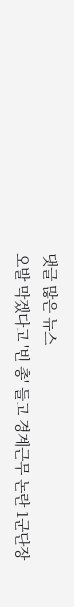댓글 많은 뉴스
오발 막겠다고 '빈 총' 들고 경계근무 논란 1군단장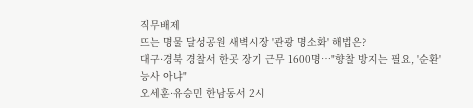직무배제
뜨는 명물 달성공원 새벽시장 '관광 명소화' 해법은?
대구·경북 경찰서 한곳 장기 근무 1600명…"향찰 방지는 필요, '순환' 능사 아냐"
오세훈·유승민 한남동서 2시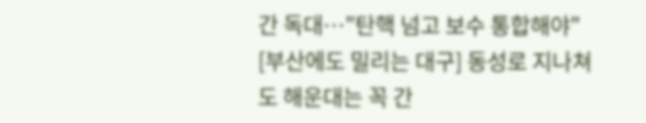간 독대…"탄핵 넘고 보수 통합해야"
[부산에도 밀리는 대구] 동성로 지나쳐도 해운대는 꼭 간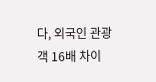다, 외국인 관광객 16배 차이